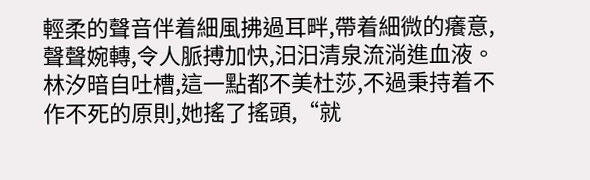輕柔的聲音伴着細風拂過耳畔,帶着細微的癢意,聲聲婉轉,令人脈搏加快,汩汩清泉流淌進血液。
林汐暗自吐槽,這一點都不美杜莎,不過秉持着不作不死的原則,她搖了搖頭,“就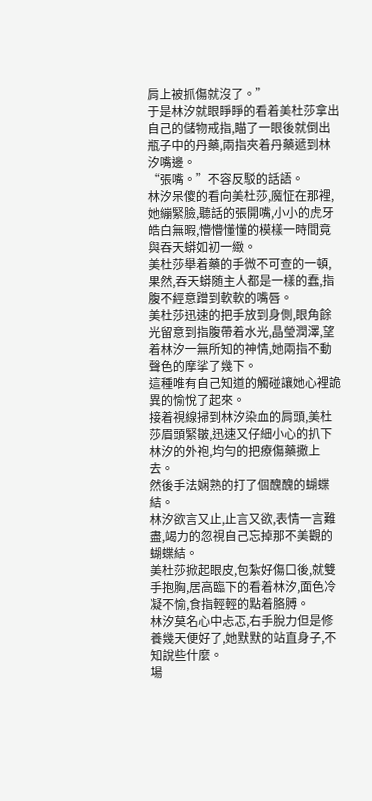肩上被抓傷就沒了。”
于是林汐就眼睜睜的看着美杜莎拿出自己的儲物戒指,瞄了一眼後就倒出瓶子中的丹藥,兩指夾着丹藥遞到林汐嘴邊。
“張嘴。”不容反駁的話語。
林汐呆傻的看向美杜莎,魔怔在那裡,她繃緊臉,聽話的張開嘴,小小的虎牙皓白無暇,懵懵懂懂的模樣一時間竟與吞天蟒如初一緻。
美杜莎舉着藥的手微不可查的一頓,果然,吞天蟒随主人都是一樣的蠢,指腹不經意蹭到軟軟的嘴唇。
美杜莎迅速的把手放到身側,眼角餘光留意到指腹帶着水光,晶瑩潤澤,望着林汐一無所知的神情,她兩指不動聲色的摩挲了幾下。
這種唯有自己知道的觸碰讓她心裡詭異的愉悅了起來。
接着視線掃到林汐染血的肩頭,美杜莎眉頭緊皺,迅速又仔細小心的扒下林汐的外袍,均勻的把療傷藥撒上去。
然後手法娴熟的打了個醜醜的蝴蝶結。
林汐欲言又止,止言又欲,表情一言難盡,竭力的忽視自己忘掉那不美觀的蝴蝶結。
美杜莎掀起眼皮,包紮好傷口後,就雙手抱胸,居高臨下的看着林汐,面色冷凝不愉,食指輕輕的點着胳膊。
林汐莫名心中忐忑,右手脫力但是修養幾天便好了,她默默的站直身子,不知說些什麼。
場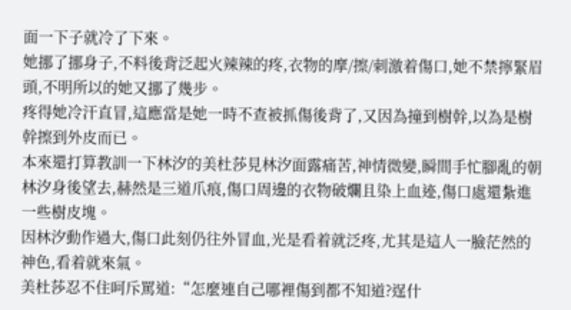面一下子就冷了下來。
她挪了挪身子,不料後背泛起火辣辣的疼,衣物的摩/擦/刺激着傷口,她不禁擰緊眉頭,不明所以的她又挪了幾步。
疼得她冷汗直冒,這應當是她一時不查被抓傷後背了,又因為撞到樹幹,以為是樹幹擦到外皮而已。
本來還打算教訓一下林汐的美杜莎見林汐面露痛苦,神情微變,瞬間手忙腳亂的朝林汐身後望去,赫然是三道爪痕,傷口周邊的衣物破爛且染上血迹,傷口處還紮進一些樹皮塊。
因林汐動作過大,傷口此刻仍往外冒血,光是看着就泛疼,尤其是這人一臉茫然的神色,看着就來氣。
美杜莎忍不住呵斥罵道:“怎麼連自己哪裡傷到都不知道?逞什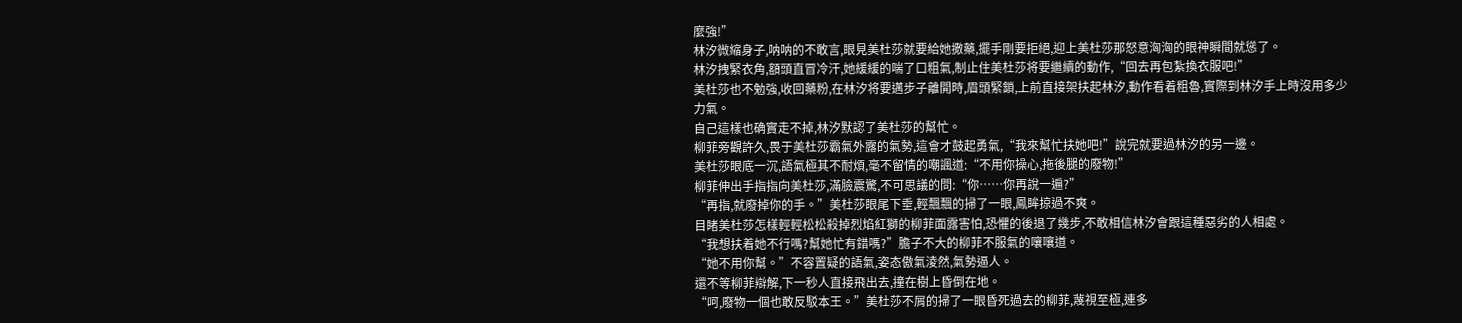麼強!”
林汐微縮身子,呐呐的不敢言,眼見美杜莎就要給她撒藥,擺手剛要拒絕,迎上美杜莎那怒意洶洶的眼神瞬間就慫了。
林汐拽緊衣角,額頭直冒冷汗,她緩緩的喘了口粗氣,制止住美杜莎将要繼續的動作,“回去再包紮換衣服吧!”
美杜莎也不勉強,收回藥粉,在林汐将要邁步子離開時,眉頭緊鎖,上前直接架扶起林汐,動作看着粗魯,實際到林汐手上時沒用多少力氣。
自己這樣也确實走不掉,林汐默認了美杜莎的幫忙。
柳菲旁觀許久,畏于美杜莎霸氣外露的氣勢,這會才鼓起勇氣,“我來幫忙扶她吧!”說完就要過林汐的另一邊。
美杜莎眼底一沉,語氣極其不耐煩,毫不留情的嘲諷道:“不用你操心,拖後腿的廢物!”
柳菲伸出手指指向美杜莎,滿臉震驚,不可思議的問:“你……你再說一遍?”
“再指,就廢掉你的手。”美杜莎眼尾下垂,輕飄飄的掃了一眼,鳳眸掠過不爽。
目睹美杜莎怎樣輕輕松松殺掉烈焰紅獅的柳菲面露害怕,恐懼的後退了幾步,不敢相信林汐會跟這種惡劣的人相處。
“我想扶着她不行嗎?幫她忙有錯嗎?”膽子不大的柳菲不服氣的嚷嚷道。
“她不用你幫。”不容置疑的語氣,姿态傲氣淩然,氣勢逼人。
還不等柳菲辯解,下一秒人直接飛出去,撞在樹上昏倒在地。
“呵,廢物一個也敢反駁本王。”美杜莎不屑的掃了一眼昏死過去的柳菲,蔑視至極,連多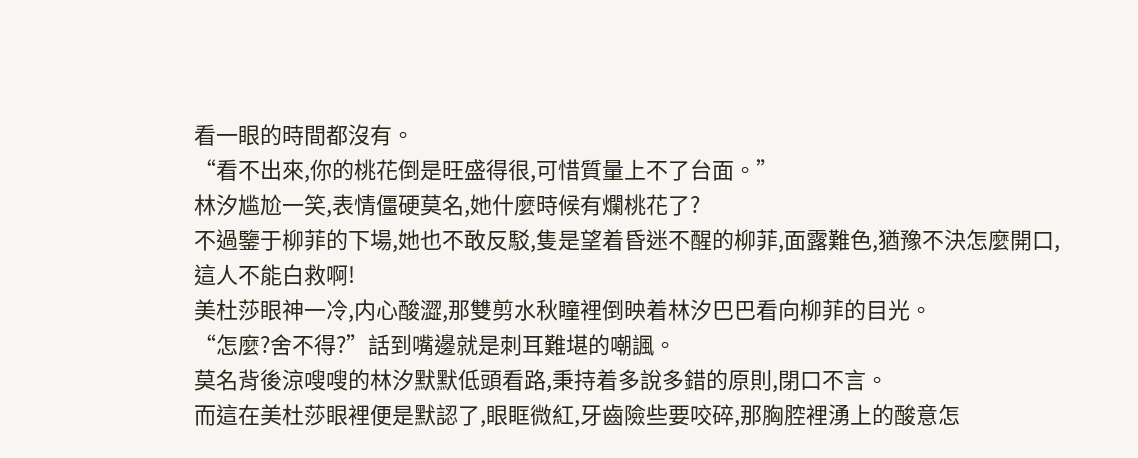看一眼的時間都沒有。
“看不出來,你的桃花倒是旺盛得很,可惜質量上不了台面。”
林汐尴尬一笑,表情僵硬莫名,她什麼時候有爛桃花了?
不過鑒于柳菲的下場,她也不敢反駁,隻是望着昏迷不醒的柳菲,面露難色,猶豫不決怎麼開口,這人不能白救啊!
美杜莎眼神一冷,内心酸澀,那雙剪水秋瞳裡倒映着林汐巴巴看向柳菲的目光。
“怎麼?舍不得?”話到嘴邊就是刺耳難堪的嘲諷。
莫名背後涼嗖嗖的林汐默默低頭看路,秉持着多說多錯的原則,閉口不言。
而這在美杜莎眼裡便是默認了,眼眶微紅,牙齒險些要咬碎,那胸腔裡湧上的酸意怎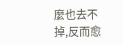麼也去不掉,反而愈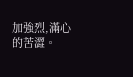加強烈,滿心的苦澀。